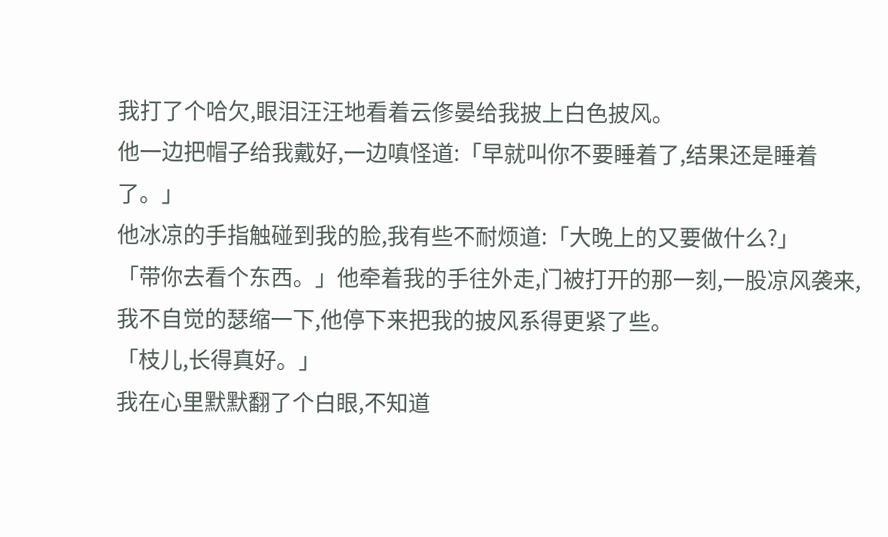我打了个哈欠,眼泪汪汪地看着云俢晏给我披上白色披风。
他一边把帽子给我戴好,一边嗔怪道:「早就叫你不要睡着了,结果还是睡着了。」
他冰凉的手指触碰到我的脸,我有些不耐烦道:「大晚上的又要做什么?」
「带你去看个东西。」他牵着我的手往外走,门被打开的那一刻,一股凉风袭来,我不自觉的瑟缩一下,他停下来把我的披风系得更紧了些。
「枝儿,长得真好。」
我在心里默默翻了个白眼,不知道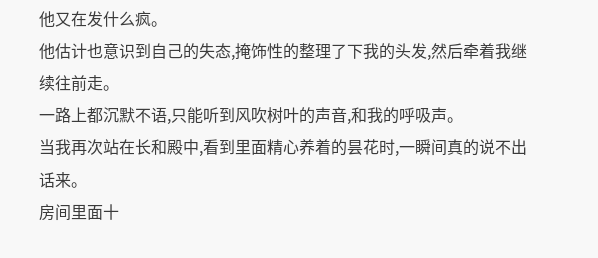他又在发什么疯。
他估计也意识到自己的失态,掩饰性的整理了下我的头发,然后牵着我继续往前走。
一路上都沉默不语,只能听到风吹树叶的声音,和我的呼吸声。
当我再次站在长和殿中,看到里面精心养着的昙花时,一瞬间真的说不出话来。
房间里面十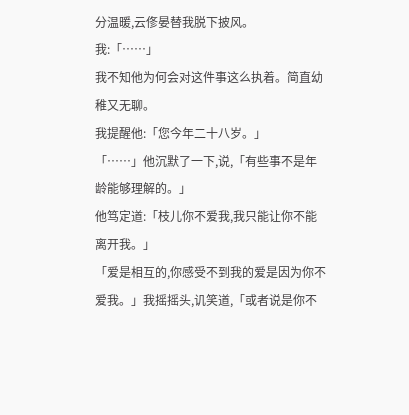分温暖,云俢晏替我脱下披风。
我:「……」
我不知他为何会对这件事这么执着。简直幼稚又无聊。
我提醒他:「您今年二十八岁。」
「……」他沉默了一下,说,「有些事不是年龄能够理解的。」
他笃定道:「枝儿你不爱我,我只能让你不能离开我。」
「爱是相互的,你感受不到我的爱是因为你不爱我。」我摇摇头,讥笑道,「或者说是你不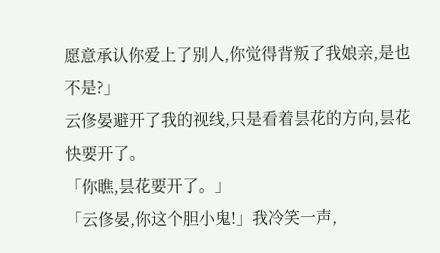愿意承认你爱上了别人,你觉得背叛了我娘亲,是也不是?」
云俢晏避开了我的视线,只是看着昙花的方向,昙花快要开了。
「你瞧,昙花要开了。」
「云俢晏,你这个胆小鬼!」我冷笑一声,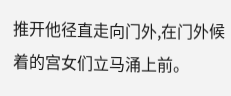推开他径直走向门外,在门外候着的宫女们立马涌上前。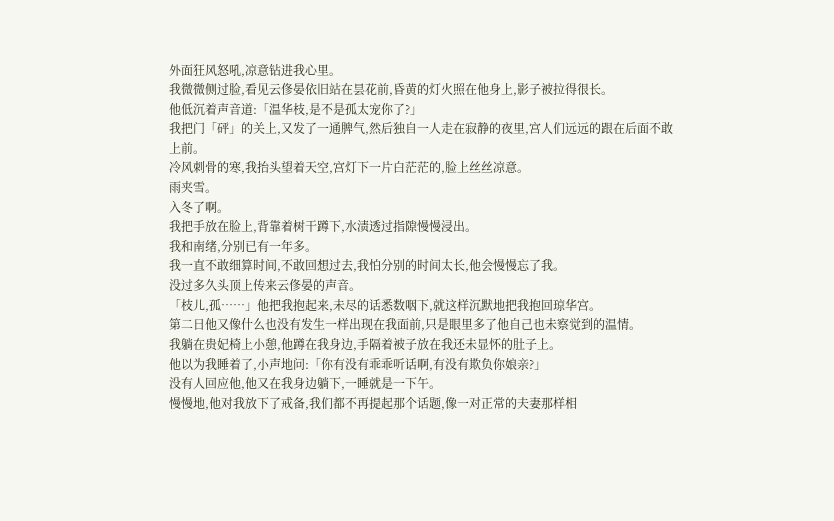外面狂风怒吼,凉意钻进我心里。
我微微侧过脸,看见云俢晏依旧站在昙花前,昏黄的灯火照在他身上,影子被拉得很长。
他低沉着声音道:「温华枝,是不是孤太宠你了?」
我把门「砰」的关上,又发了一通脾气,然后独自一人走在寂静的夜里,宫人们远远的跟在后面不敢上前。
冷风刺骨的寒,我抬头望着天空,宫灯下一片白茫茫的,脸上丝丝凉意。
雨夹雪。
入冬了啊。
我把手放在脸上,背靠着树干蹲下,水渍透过指隙慢慢浸出。
我和南绪,分别已有一年多。
我一直不敢细算时间,不敢回想过去,我怕分别的时间太长,他会慢慢忘了我。
没过多久头顶上传来云俢晏的声音。
「枝儿,孤……」他把我抱起来,未尽的话悉数咽下,就这样沉默地把我抱回琼华宫。
第二日他又像什么也没有发生一样出现在我面前,只是眼里多了他自己也未察觉到的温情。
我躺在贵妃椅上小憩,他蹲在我身边,手隔着被子放在我还未显怀的肚子上。
他以为我睡着了,小声地问:「你有没有乖乖听话啊,有没有欺负你娘亲?」
没有人回应他,他又在我身边躺下,一睡就是一下午。
慢慢地,他对我放下了戒备,我们都不再提起那个话题,像一对正常的夫妻那样相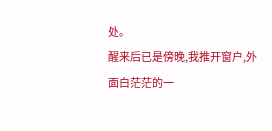处。
醒来后已是傍晚,我推开窗户,外面白茫茫的一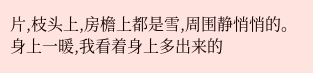片,枝头上,房檐上都是雪,周围静悄悄的。
身上一暖,我看着身上多出来的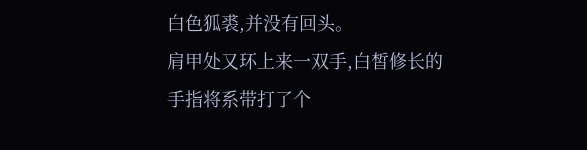白色狐裘,并没有回头。
肩甲处又环上来一双手,白皙修长的手指将系带打了个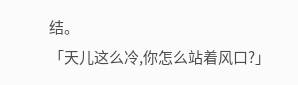结。
「天儿这么冷,你怎么站着风口?」